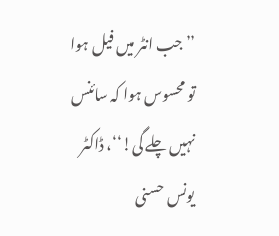’’جب انٹر میں فیل ہوا تو محسوس ہوا کہ سائنس نہیں چلے گی!‘‘، ڈاکٹر یونس حسنی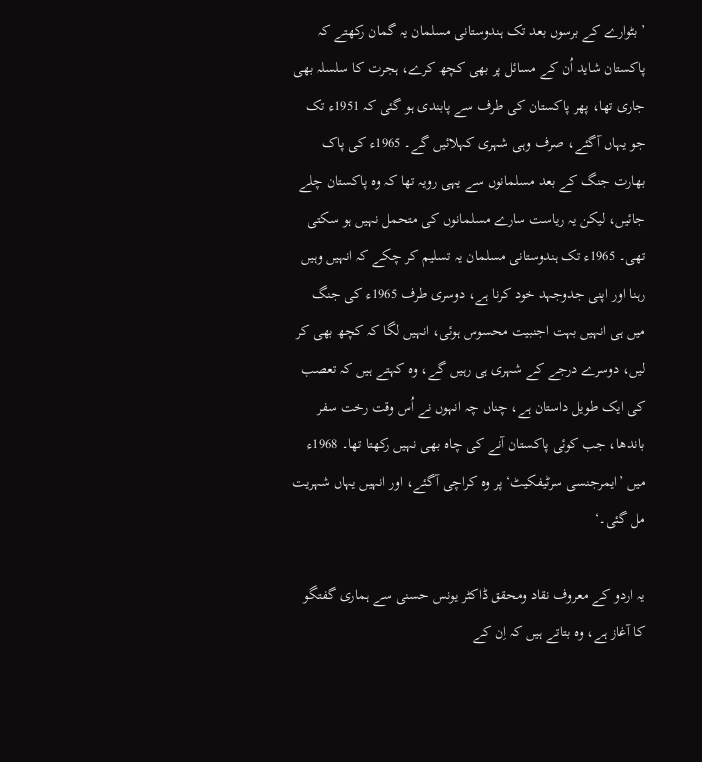’بٹوارے کے برسوں بعد تک ہندوستانی مسلمان یہ گمان رکھتے کہ پاکستان شاید اُن کے مسائل پر بھی کچھ کرے، ہجرت کا سلسلہ بھی جاری تھا، پھر پاکستان کی طرف سے پابندی ہو گئی کہ 1951ء تک جو یہاں آگئے، صرف وہی شہری کہلائیں گے۔ 1965ء کی پاک بھارت جنگ کے بعد مسلمانوں سے یہی رویہ تھا کہ وہ پاکستان چلے جائیں، لیکن یہ ریاست سارے مسلمانوں کی متحمل نہیں ہو سکتی تھی۔ 1965ء تک ہندوستانی مسلمان یہ تسلیم کر چکے کہ انہیں وہیں رہنا اور اپنی جدوجہد خود کرنا ہے، دوسری طرف 1965ء کی جنگ میں ہی انہیں بہت اجنبیت محسوس ہوئی، انہیں لگا کہ کچھ بھی کر لیں، دوسرے درجے کے شہری ہی رہیں گے، وہ کہتے ہیں کہ تعصب کی ایک طویل داستان ہے، چناں چہ انہوں نے اُس وقت رخت سفر باندھا، جب کوئی پاکستان آنے کی چاہ بھی نہیں رکھتا تھا۔ 1968ء میں ’ایمرجنسی سرٹیفکیٹ‘ پر وہ کراچی آگئے، اور انہیں یہاں شہریت مل گئی۔‘

یہ اردو کے معروف نقاد ومحقق ڈاکٹر یونس حسنی سے ہماری گفتگو کا آغاز ہے، وہ بتاتے ہیں کہ اِن کے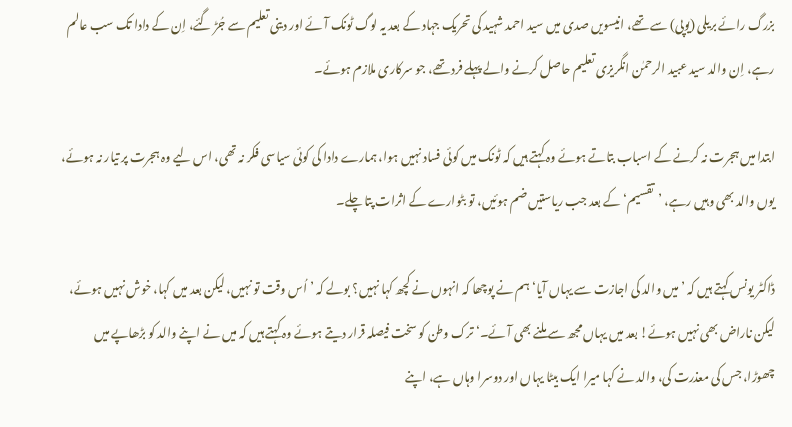بزرگ رائے بریلی (یوپی) سے تھے، انیسویں صدی میں سید احمد شہید کی تحریک جہاد کے بعد یہ لوگ ٹونک آئے اور دینی تعلیم سے جُڑ گئے، اِن کے دادا تک سب عالم رہے، اِن والد سید عبید الرحمٰن انگریزی تعلیم حاصل کرنے والے پہلے فرد تھے، جو سرکاری ملازم ہوئے۔

ابتدا میں ہجرت نہ کرنے کے اسباب بتاتے ہوئے وہ کہتے ہیں کہ ٹونک میں کوئی فساد نہیں ہوا، ہمارے دادا کی کوئی سیاسی فکر نہ تھی، اس لیے وہ ہجرت پر تیار نہ ہوئے، یوں والد بھی وہیں رہے، ’تقسیم‘ کے بعد جب ریاستیں ضم ہوئیں، تو بٹوارے کے اثرات پتا چلے۔

ڈاکٹر یونس کہتے ہیں کہ ’میں والد کی اجازت سے یہاں آیا‘ ہم نے پوچھا کہ انہوں نے کچھ کہا نہیں؟ بولے کہ ’اُس وقت تو نہیں، لیکن بعد میں کہا، خوش نہیں ہوئے، لیکن ناراض بھی نہیں ہوئے! بعد میں یہاں مجھ سے ملنے بھی آئے۔‘ ترک وطن کو سخت فیصلہ قرار دیتے ہوئے وہ کہتے ہیں کہ میں نے اپنے والد کو بڑھاپے میں چھوڑا، جس کی معذرت کی، والد نے کہا میرا ایک بیٹا یہاں اور دوسرا وہاں ہے، اپنے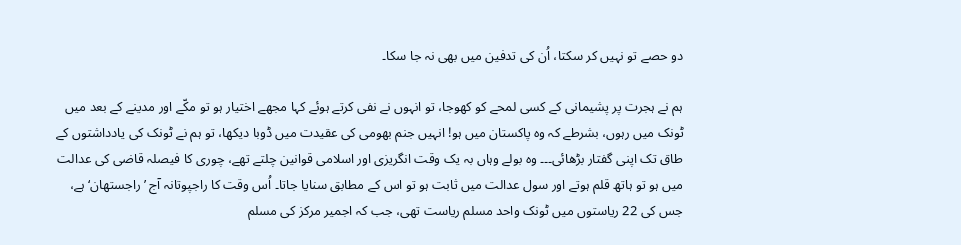دو حصے تو نہیں کر سکتا، اُن کی تدفین میں بھی نہ جا سکا۔

ہم نے ہجرت پر پشیمانی کے کسی لمحے کو کھوجا، تو انہوں نے نفی کرتے ہوئے کہا مجھے اختیار ہو تو مکّے اور مدینے کے بعد میں ٹونک میں رہوں، بشرطے کہ وہ پاکستان میں ہو! انہیں جنم بھومی کی عقیدت میں ڈوبا دیکھا، تو ہم نے ٹونک کی یادداشتوں کے طاق تک اپنی گفتار بڑھائی۔۔۔ وہ بولے وہاں بہ یک وقت انگریزی اور اسلامی قوانین چلتے تھے، چوری کا فیصلہ قاضی کی عدالت میں ہو تو ہاتھ قلم ہوتے اور سول عدالت میں ثابت ہو تو اس کے مطابق سنایا جاتا۔ اُس وقت کا راجپوتانہ آج ’راجستھان‘ ہے، جس کی 22 ریاستوں میں ٹونک واحد مسلم ریاست تھی، جب کہ اجمیر مرکز کی مسلم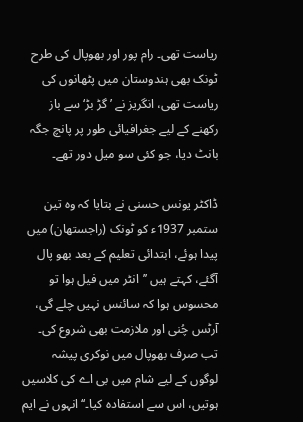ریاست تھی۔ رام پور اور بھوپال کی طرح ٹونک بھی ہندوستان میں پٹھانوں کی ریاست تھی، انگریز نے ’گڑ بڑ‘ سے باز رکھنے کے لیے جغرافیائی طور پر پانچ جگہ بانٹ دیا، جو کئی سو میل دور تھے۔

ڈاکٹر یونس حسنی نے بتایا کہ وہ تین ستمبر 1937ء کو ٹونک (راجستھان) میں پیدا ہوئے، ابتدائی تعلیم کے بعد بھو پال آگئے، کہتے ہیں ’’انٹر میں فیل ہوا تو محسوس ہوا کہ سائنس نہیں چلے گی، آرٹس چُنی اور ملازمت بھی شروع کی۔ تب صرف بھوپال میں نوکری پیشہ لوگوں کے لیے شام میں بی اے کی کلاسیں ہوتیں، اس سے استفادہ کیا۔‘‘ انہوں نے ایم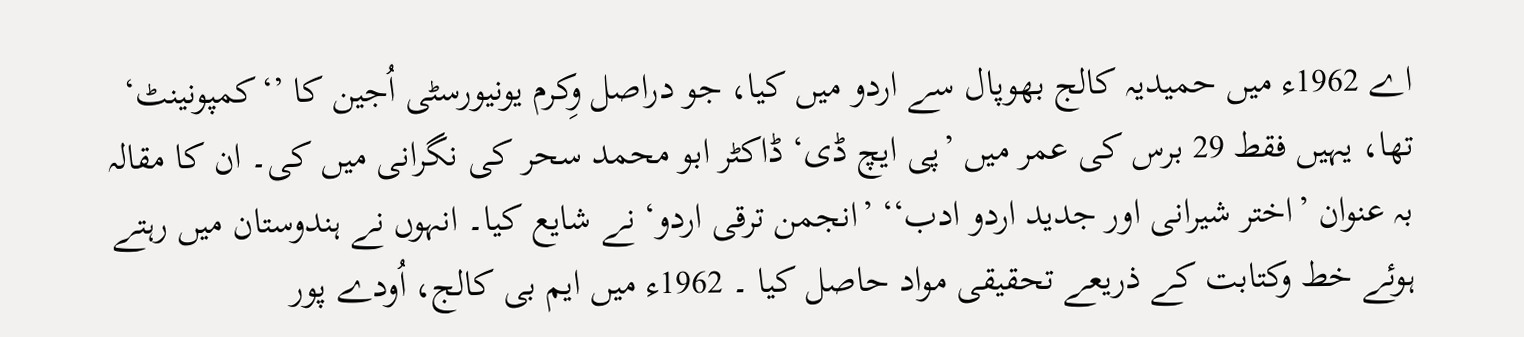اے 1962ء میں حمیدیہ کالج بھوپال سے اردو میں کیا، جو دراصل وِکرم یونیورسٹی اُجین کا ’‘کمپونینٹ‘ تھا، یہیں فقط 29 برس کی عمر میں ’پی ایچ ڈی‘ ڈاکٹر ابو محمد سحر کی نگرانی میں کی۔ ان کا مقالہ بہ عنوان ’اختر شیرانی اور جدید اردو ادب‘‘ ’انجمن ترقی اردو‘ نے شایع کیا۔ انہوں نے ہندوستان میں رہتے ہوئے خط وکتابت کے ذریعے تحقیقی مواد حاصل کیا ۔ 1962ء میں ایم بی کالج، اُودے پور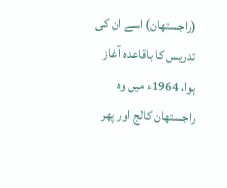(راجستھان) اسے ان کی تدریس کا باقاعدہ آغاز ہوا، 1964ء میں وہ راجستھان کالج اور پھر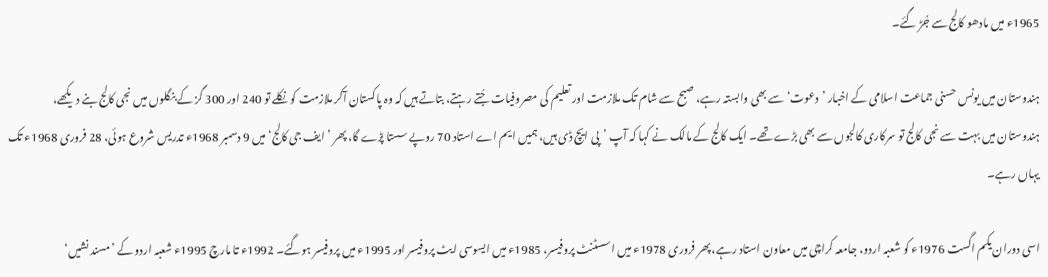1965ء میں مادھو کالج سے جُڑ گئے۔

ہندوستان میں یونس حسنی جماعت اسلامی کے اخبار ’دعوت‘ سے بھی وابستہ رہے، صبح سے شام تک ملازمت اور تعلیم کی مصروفیات جُتے رہتے، بتاتے ہیں کہ وہ پاکستان آکر ملازمت کو نکلے تو 240 اور 300 گز کے بنگلوں میں نجی کالج بنے دیکھے، ہندوستان میں بہت سے نجی کالج تو سرکاری کالجوں سے بھی بڑے تھے۔ ایک کالج کے مالک نے کہا کہ آپ ’پی ایچ ڈی ہیں، ہمیں ایم اے استاد 70 روپے سستا پڑے گا، پھر ’ایف جی کالج‘ میں 9 دسمبر 1968ء تدریس شروع ہوئی، 28 فروری 1968ء تک یہاں رہے۔

اسی دوران یکم اگست 1976ء کو شعبہ اردو، جامعہ کراچی میں معاون استاد رہے، پھر فروری 1978ء میں اسسٹنٹ پروفیسر، 1985ء میں ایسوسی ایٹ پروفیسر اور 1995ء میں پروفیسر ہوگئے۔ 1992ء تا مارچ 1995ء شعبہ اردو کے ’مسند نشیں‘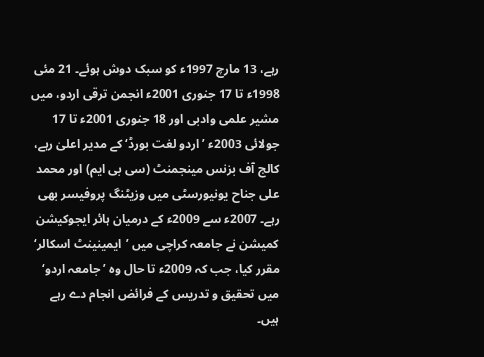رہے، 13 مارچ 1997ء کو سبک دوش ہوئے۔ 21 مئی 1998ء تا 17 جنوری 2001ء انجمن ترقی اردو، میں مشیر علمی وادبی اور 18 جنوری 2001ء تا 17 جولائی 2003ء ’اردو لغت بورڈ‘ کے مدیر اعلیٰ رہے، کالج آف بزنس مینجمنٹ (سی بی ایم) اور محمد علی جناح یونیورسٹی میں وزیٹنگ پروفیسر بھی رہے۔ 2007ء سے 2009ء کے درمیان ہائر ایجوکیشن کمیشن نے جامعہ کراچی میں ’ایمینینٹ اسکالر‘ مقرر کیا، جب کہ 2009ء تا حال وہ ’جامعہ اردو‘ میں تحقیق و تدریس کے فرائض انجام دے رہے ہیں۔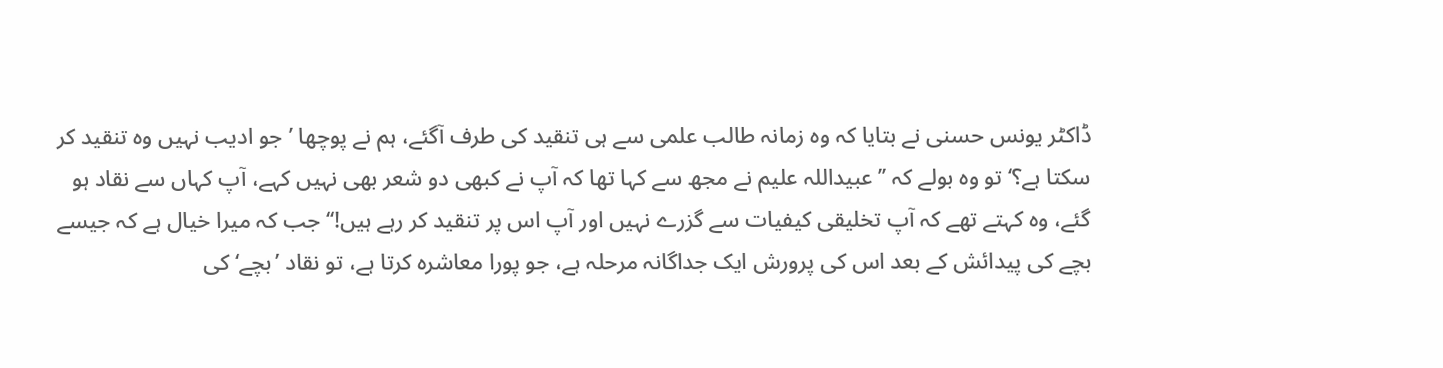ڈاکٹر یونس حسنی نے بتایا کہ وہ زمانہ طالب علمی سے ہی تنقید کی طرف آگئے، ہم نے پوچھا ’جو ادیب نہیں وہ تنقید کر سکتا ہے؟‘ تو وہ بولے کہ ’’ عبیداللہ علیم نے مجھ سے کہا تھا کہ آپ نے کبھی دو شعر بھی نہیں کہے، آپ کہاں سے نقاد ہو گئے، وہ کہتے تھے کہ آپ تخلیقی کیفیات سے گزرے نہیں اور آپ اس پر تنقید کر رہے ہیں!‘‘ جب کہ میرا خیال ہے کہ جیسے بچے کی پیدائش کے بعد اس کی پرورش ایک جداگانہ مرحلہ ہے، جو پورا معاشرہ کرتا ہے، تو نقاد ’بچے‘ کی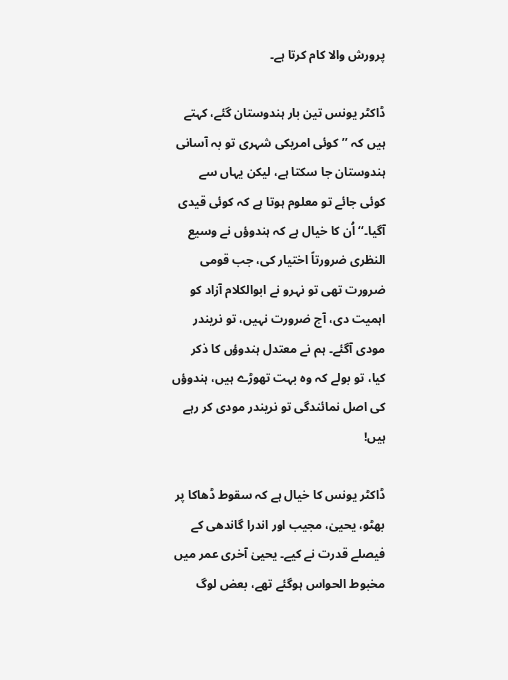پرورش والا کام کرتا ہے۔

ڈاکٹر یونس تین بار ہندوستان گئے، کہتے ہیں کہ ’’کوئی امریکی شہری تو بہ آسانی ہندوستان جا سکتا ہے، لیکن یہاں سے کوئی جائے تو معلوم ہوتا ہے کہ کوئی قیدی آگیا۔‘‘ اُن کا خیال ہے کہ ہندوؤں نے وسیع النظری ضرورتاً اختیار کی، جب قومی ضرورت تھی تو نہرو نے ابوالکلام آزاد کو اہمیت دی، آج ضرورت نہیں، تو نریندر مودی آگئے۔ ہم نے معتدل ہندوؤں کا ذکر کیا، تو بولے کہ وہ بہت تھوڑے ہیں، ہندوؤں کی اصل نمائندگی تو نریندر مودی کر رہے ہیں!

ڈاکٹر یونس کا خیال ہے کہ سقوط ڈھاکا پر بھٹو، یحییٰ، مجیب اور اندرا گاندھی کے فیصلے قدرت نے کیے۔ یحییٰ آخری عمر میں مخبوط الحواس ہوگئے تھے، بعض لوگ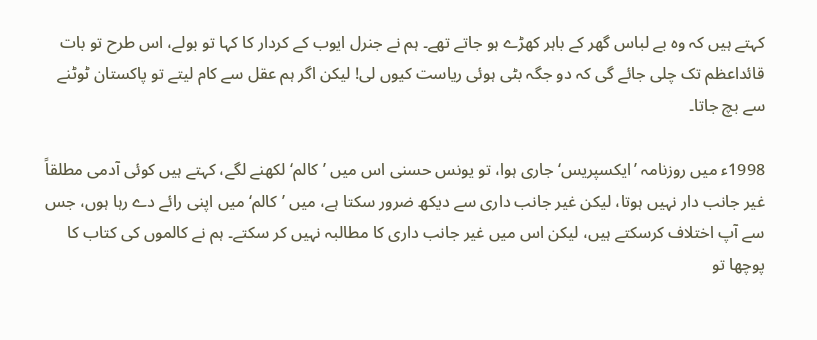کہتے ہیں کہ وہ بے لباس گھر کے باہر کھڑے ہو جاتے تھے۔ ہم نے جنرل ایوب کے کردار کا کہا تو بولے، اس طرح تو بات قائداعظم تک چلی جائے گی کہ دو جگہ بٹی ہوئی ریاست کیوں لی! لیکن اگر ہم عقل سے کام لیتے تو پاکستان ٹوٹنے سے بچ جاتا۔

1998ء میں روزنامہ ’ایکسپریس‘ جاری ہوا، تو یونس حسنی اس میں ’کالم‘ لکھنے لگے، کہتے ہیں کوئی آدمی مطلقاً غیر جانب دار نہیں ہوتا، لیکن غیر جانب داری سے دیکھ ضرور سکتا ہے، میں ’کالم‘ میں اپنی رائے دے رہا ہوں، جس سے آپ اختلاف کرسکتے ہیں، لیکن اس میں غیر جانب داری کا مطالبہ نہیں کر سکتے۔ ہم نے کالموں کی کتاب کا پوچھا تو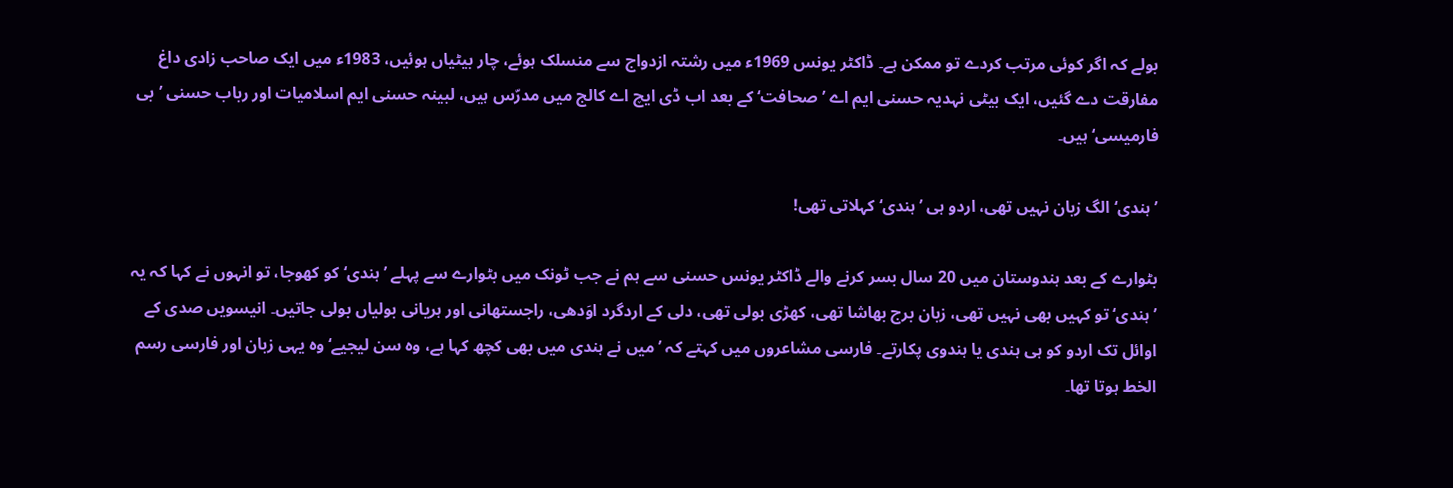بولے کہ اگر کوئی مرتب کردے تو ممکن ہے۔ ڈاکٹر یونس 1969ء میں رشتہ ازدواج سے منسلک ہوئے، چار بیٹیاں ہوئیں، 1983ء میں ایک صاحب زادی داغ مفارقت دے گئیں، ایک بیٹی نہدیہ حسنی ایم اے ’صحافت‘ کے بعد اب ڈی ایچ اے کالج میں مدرّس ہیں، لبینہ حسنی ایم اسلامیات اور رباب حسنی ’بی فارمیسی‘ ہیں۔

’ہندی‘ الگ زبان نہیں تھی، اردو ہی ’ہندی‘ کہلاتی تھی!

بٹوارے کے بعد ہندوستان میں 20 سال بسر کرنے والے ڈاکٹر یونس حسنی سے ہم نے جب ٹونک میں بٹوارے سے پہلے ’ہندی‘ کو کھوجا، تو انہوں نے کہا کہ یہ ’ہندی‘ تو کہیں بھی نہیں تھی، زبان برج بھاشا تھی، کھڑی بولی تھی، دلی کے اردگرد اوَدھی، راجستھانی اور ہریانی بولیاں بولی جاتیں۔ انیسویں صدی کے اوائل تک اردو کو ہی ہندی یا ہندوی پکارتے۔ فارسی مشاعروں میں کہتے کہ ’میں نے ہندی میں بھی کچھ کہا ہے، وہ سن لیجیے‘ وہ یہی زبان اور فارسی رسم الخط ہوتا تھا۔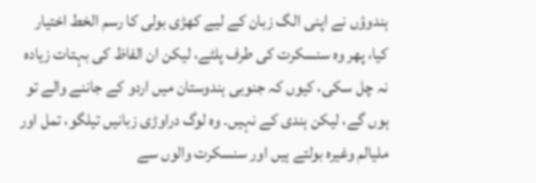ہندوؤں نے اپنی الگ زبان کے لیے کھڑی بولی کا رسم الخط اختیار کیا، پھر وہ سنسکرت کی طرف پلٹے، لیکن ان الفاظ کی بہتات زیادہ نہ چل سکی، کیوں کہ جنوبی ہندوستان میں اردو کے جاننے والے تو ہوں گے، لیکن ہندی کے نہیں۔ وہ لوگ دراوڑی زبانیں تیلگو، تمل اور ملیالم وغیرہ بولتے ہیں اور سنسکرت والوں سے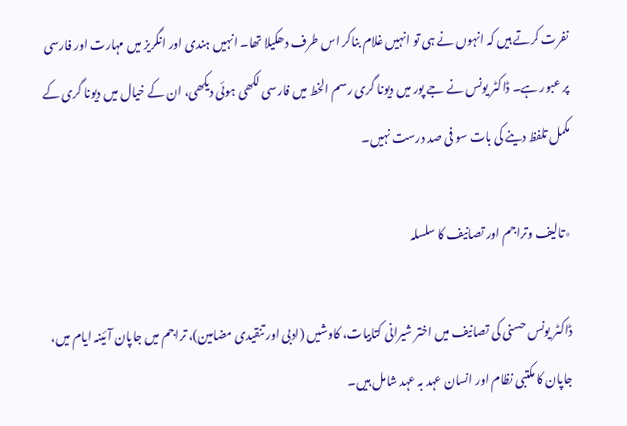نفرت کرتے ہیں کہ انہوں نے ہی تو انہیں غلام بناکر اس طرف دھکیلا تھا۔ انہیں ہندی اور انگریز میں مہارت اور فارسی پر عبور ہے۔ ڈاکٹر یونس نے جے پور میں دیونا گری رسم الخط میں فارسی لکھی ہوئی دیکھی، ان کے خیال میں دیونا گری کے مکمل تلفظ دینے کی بات سو فی صد درست نہیں۔

٭تالیف وتراجم اور تصانیف کا سلسلہ

ڈاکٹر یونس حسنی کی تصانیف میں اختر شیرانی کتابیات، کاوشیں (ادبی اور تنقیدی مضامین)، تراجم میں جاپان آئینہ ایام میں، جاپان کا مکتبی نظام اور انسان عہد بہ عہد شامل ہیں۔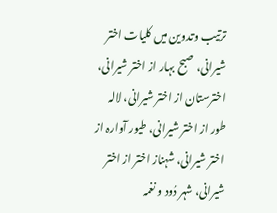ترتیب وتدوین میں کلیات اختر شیرانی، صبح بہار از اختر شیرانی، اخترستان از اختر شیرانی، لالہ طور از اختر شیرانی، طیور آوارہ از اختر شیرانی، شہناز اختر از اختر شیرانی، شہر دُود و نغمہ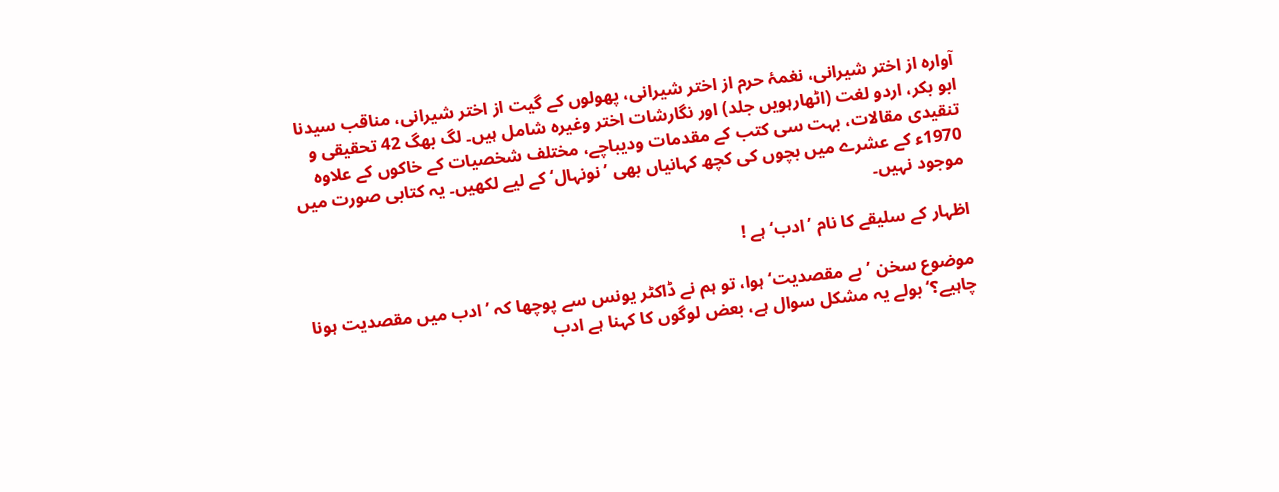آوارہ از اختر شیرانی، نغمۂ حرم از اختر شیرانی، پھولوں کے گیت از اختر شیرانی، مناقب سیدنا ابو بکر، اردو لغت (اٹھارہویں جلد) اور نگارشات اختر وغیرہ شامل ہیں۔ لگ بھگ 42 تحقیقی و تنقیدی مقالات، بہت سی کتب کے مقدمات ودیباچے، مختلف شخصیات کے خاکوں کے علاوہ 1970ء کے عشرے میں بچوں کی کچھ کہانیاں بھی ’نونہال‘ کے لیے لکھیں۔ یہ کتابی صورت میں موجود نہیں۔

اظہار کے سلیقے کا نام ’ادب‘ ہے !

موضوع سخن ’بے مقصدیت‘ ہوا، تو ہم نے ڈاکٹر یونس سے پوچھا کہ ’ادب میں مقصدیت ہونا چاہیے؟‘ بولے یہ مشکل سوال ہے، بعض لوگوں کا کہنا ہے ادب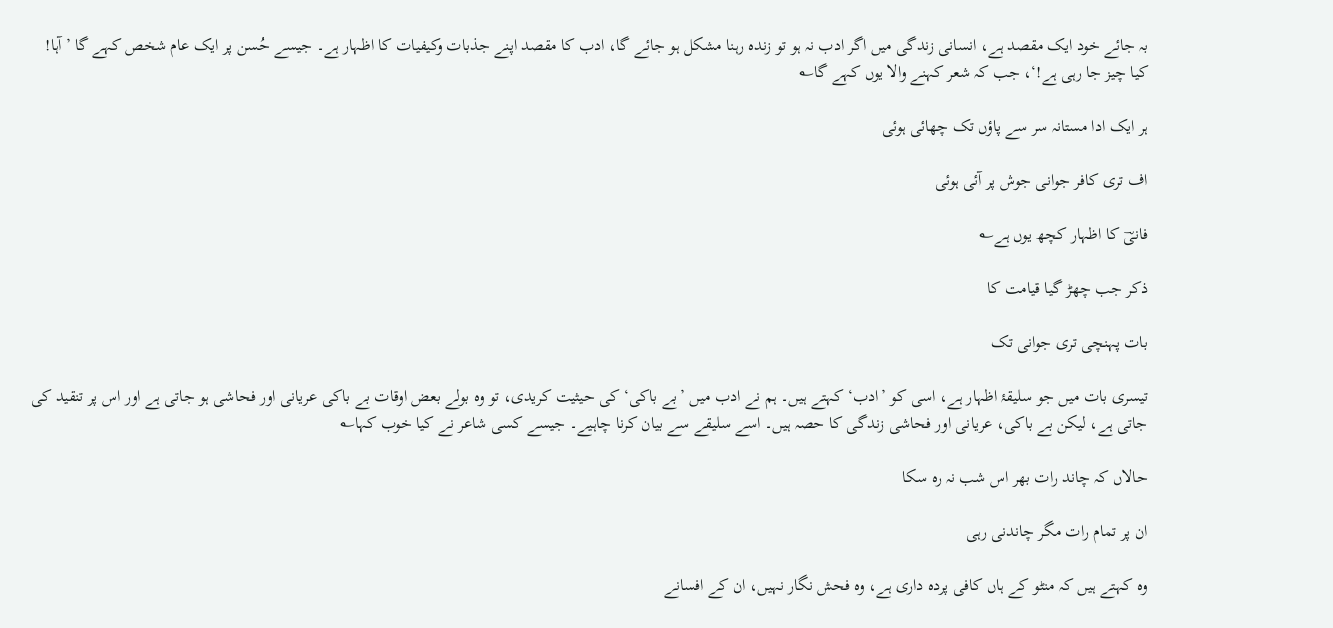بہ جائے خود ایک مقصد ہے، انسانی زندگی میں اگر ادب نہ ہو تو زندہ رہنا مشکل ہو جائے گا، ادب کا مقصد اپنے جذبات وکیفیات کا اظہار ہے۔ جیسے حُسن پر ایک عام شخص کہے گا ’آہا! کیا چیز جا رہی ہے!‘، جب کہ شعر کہنے والا یوں کہے گا؎

ہر ایک ادا مستانہ سر سے پاؤں تک چھائی ہوئی

اف تری کافر جوانی جوش پر آئی ہوئی

فانیؔ کا اظہار کچھ یوں ہے؎

ذکر جب چھڑ گیا قیامت کا

بات پہنچی تری جوانی تک

تیسری بات میں جو سلیقۂ اظہار ہے، اسی کو ’ادب‘ کہتے ہیں۔ ہم نے ادب میں ’بے باکی‘ کی حیثیت کریدی، تو وہ بولے بعض اوقات بے باکی عریانی اور فحاشی ہو جاتی ہے اور اس پر تنقید کی جاتی ہے، لیکن بے باکی، عریانی اور فحاشی زندگی کا حصہ ہیں۔ اسے سلیقے سے بیان کرنا چاہیے۔ جیسے کسی شاعر نے کیا خوب کہا؎

حالاں کہ چاند رات بھر اس شب نہ رہ سکا

ان پر تمام رات مگر چاندنی رہی

وہ کہتے ہیں کہ منٹو کے ہاں کافی پردہ داری ہے، وہ فحش نگار نہیں، ان کے افسانے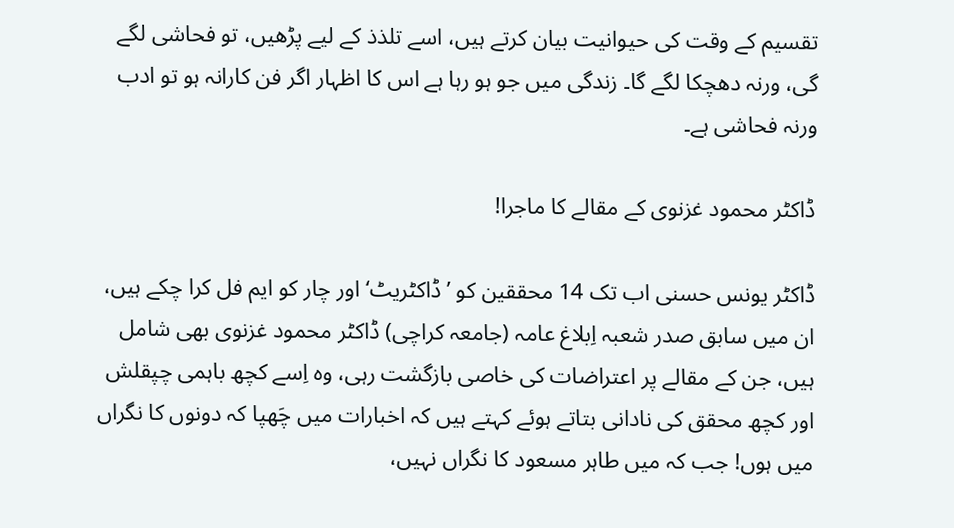تقسیم کے وقت کی حیوانیت بیان کرتے ہیں، اسے تلذذ کے لیے پڑھیں، تو فحاشی لگے گی، ورنہ دھچکا لگے گا۔ زندگی میں جو ہو رہا ہے اس کا اظہار اگر فن کارانہ ہو تو ادب ورنہ فحاشی ہے۔

ڈاکٹر محمود غزنوی کے مقالے کا ماجرا!

ڈاکٹر یونس حسنی اب تک 14 محققین کو ’ڈاکٹریٹ‘ اور چار کو ایم فل کرا چکے ہیں، ان میں سابق صدر شعبہ اِبلاغ عامہ (جامعہ کراچی) ڈاکٹر محمود غزنوی بھی شامل ہیں، جن کے مقالے پر اعتراضات کی خاصی بازگشت رہی، وہ اِسے کچھ باہمی چپقلش اور کچھ محقق کی نادانی بتاتے ہوئے کہتے ہیں کہ اخبارات میں چَھپا کہ دونوں کا نگراں میں ہوں! جب کہ میں طاہر مسعود کا نگراں نہیں،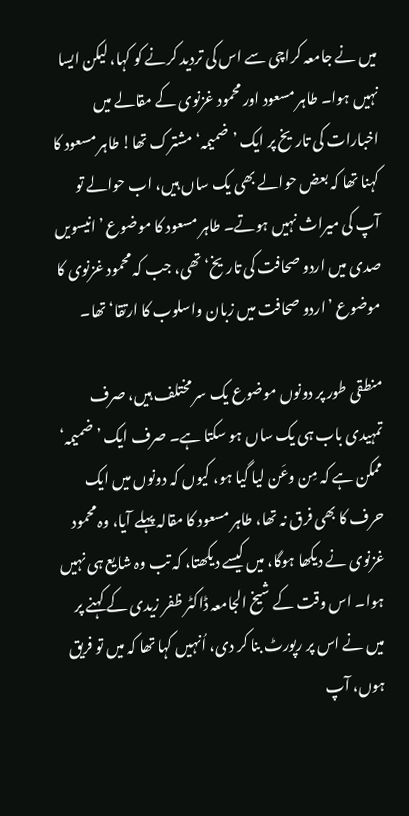میں نے جامعہ کراچی سے اس کی تردید کرنے کو کہا، لیکن ایسا نہیں ہوا۔ طاہر مسعود اور محمود غزنوی کے مقالے میں اخبارات کی تاریخ پر ایک ’ضمیمہ‘ مشترک تھا! طاہر مسعود کا کہنا تھا کہ بعض حوالے بھی یک ساں ہیں، اب حوالے تو آپ کی میراث نہیں ہوتے۔ طاہر مسعود کا موضوع ’انیسویں صدی میں اردو صحافت کی تاریخ‘ تھی، جب کہ محمود غزنوی کا موضوع ’اردو صحافت میں زبان واسلوب کا ارتقا‘ تھا۔

منطقی طور پر دونوں موضوع یک سر مختلف ہیں، صرف تمہیدی باب ہی یک ساں ہو سکتا ہے۔ صرف ایک ’ضمیمہ‘ ممکن ہے کہ مِن وعَن لیا گیا ہو، کیوں کہ دونوں میں ایک حرف کا بھی فرق نہ تھا، طاہر مسعود کا مقالہ پہلے آیا، وہ محمود غزنوی نے دیکھا ہوگا، میں کیسے دیکھتا، کہ تب وہ شایع ہی نہیں ہوا۔ اس وقت کے شیخ الجامعہ ڈاکٹر ظفر زیدی کے کہنے پر میں نے اس پر رپورٹ بنا کر دی، اُنہیں کہا تھا کہ میں تو فریق ہوں، آپ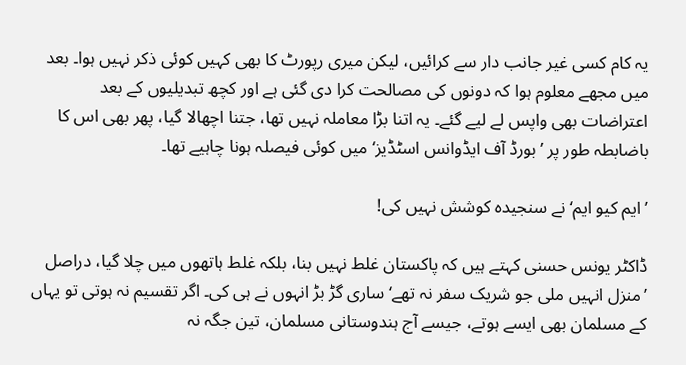یہ کام کسی غیر جانب دار سے کرائیں، لیکن میری رپورٹ کا بھی کہیں کوئی ذکر نہیں ہوا۔ بعد میں مجھے معلوم ہوا کہ دونوں کی مصالحت کرا دی گئی ہے اور کچھ تبدیلیوں کے بعد اعتراضات بھی واپس لے لیے گئے۔ یہ اتنا بڑا معاملہ نہیں تھا، جتنا اچھالا گیا، پھر بھی اس کا باضابطہ طور پر ’بورڈ آف ایڈوانس اسٹڈیز‘ میں کوئی فیصلہ ہونا چاہیے تھا۔

’ایم کیو ایم‘ نے سنجیدہ کوشش نہیں کی!

ڈاکٹر یونس حسنی کہتے ہیں کہ پاکستان غلط نہیں بنا، بلکہ غلط ہاتھوں میں چلا گیا، دراصل ’منزل انہیں ملی جو شریک سفر نہ تھے‘ ساری گڑ بڑ انہوں نے ہی کی۔ اگر تقسیم نہ ہوتی تو یہاں کے مسلمان بھی ایسے ہوتے، جیسے آج ہندوستانی مسلمان، تین جگہ نہ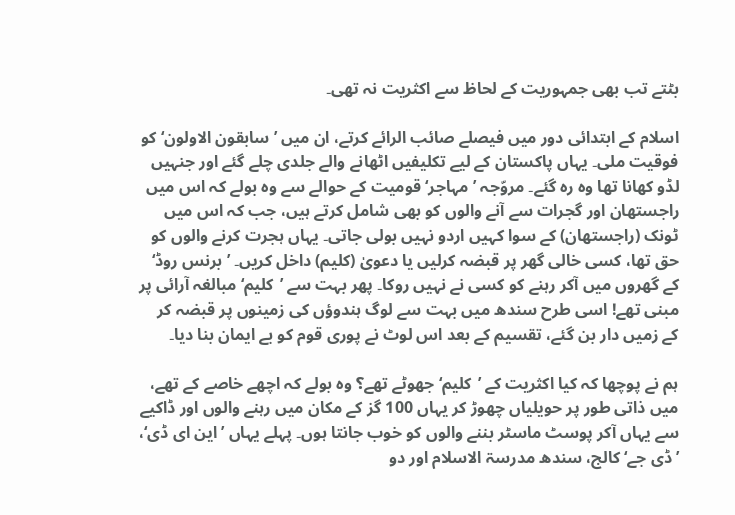بٹتے تب بھی جمہوریت کے لحاظ سے اکثریت نہ تھی۔

اسلام کے ابتدائی دور میں فیصلے صائب الرائے کرتے، ان میں ’سابقون الاولون‘ کو فوقیت ملی۔ یہاں پاکستان کے لیے تکلیفیں اٹھانے والے جلدی چلے گئے اور جنہیں لڈو کھانا تھا وہ رہ گئے۔ مروّجہ ’مہاجر‘ قومیت کے حوالے سے وہ بولے کہ اس میں راجستھان اور گجرات سے آنے والوں کو بھی شامل کرتے ہیں، جب کہ اس میں ٹونک (راجستھان) کے سوا کہیں اردو نہیں بولی جاتی۔ یہاں ہجرت کرنے والوں کو حق تھا، کسی خالی گھر پر قبضہ کرلیں یا دعویٰ (کلیم) داخل کریں۔ ’برنس روڈ‘ کے گھروں میں آکر رہنے کو کسی نے نہیں روکا۔ پھر بہت سے ’کلیم‘ مبالغہ آرائی پر مبنی تھے! اسی طرح سندھ میں بہت سے لوگ ہندوؤں کی زمینوں پر قبضہ کر کے زمیں دار بن گئے، تقسیم کے بعد اس لوٹ نے پوری قوم کو بے ایمان بنا دیا۔

ہم نے پوچھا کہ کیا اکثریت کے ’کلیم‘ جھوٹے تھے؟ وہ بولے کہ اچھے خاصے کے تھے، میں ذاتی طور پر حویلیاں چھوڑ کر یہاں 100 گز کے مکان میں رہنے والوں اور ڈاکیے سے یہاں آکر پوسٹ ماسٹر بننے والوں کو خوب جانتا ہوں۔ پہلے یہاں ’این ای ڈی‘، ’ڈی جے‘ کالج، سندھ مدرسۃ الاسلام اور دو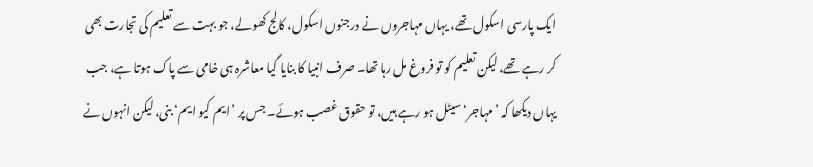ایک پارسی اسکول تھے، یہاں مہاجروں نے درجنوں اسکول، کالج کھولے، جو بہت سے تعلیم کی تجارت بھی کر رہے تھے، لیکن تعلیم کو تو فروغ مل رہا تھا۔ صرف انبیا کا بنایا گیا معاشرہ ہی خامی سے پاک ہوتا ہے، جب یہاں دیکھا کہ ’مہاجر‘ سیٹل ہو رہے ہیں، تو حقوق غصب ہوئے۔ جس پر ’ایم کیو ایم‘ بنی، لیکن انہوں نے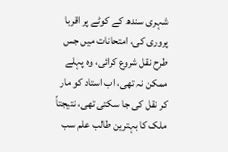شہری سندھ کے کوٹے پر اقربا پروری کی، امتحانات میں جس طرح نقل شروع کرائی، وہ پہلے ممکن نہ تھی، اب استاد کو مار کر نقل کی جا سکتی تھی، نتیجتاً ملک کا بہترین طالب علم سب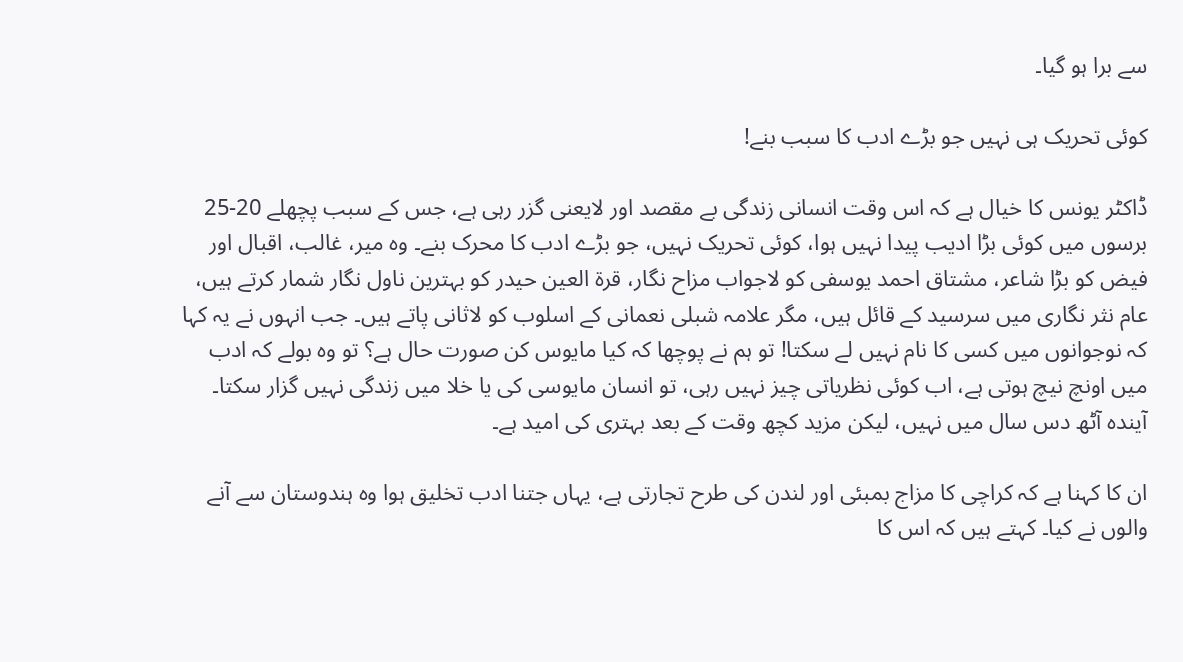سے برا ہو گیا۔

کوئی تحریک ہی نہیں جو بڑے ادب کا سبب بنے!

ڈاکٹر یونس کا خیال ہے کہ اس وقت انسانی زندگی بے مقصد اور لایعنی گزر رہی ہے، جس کے سبب پچھلے 20-25 برسوں میں کوئی بڑا ادیب پیدا نہیں ہوا، کوئی تحریک نہیں، جو بڑے ادب کا محرک بنے۔ وہ میر، غالب، اقبال اور فیض کو بڑا شاعر، مشتاق احمد یوسفی کو لاجواب مزاح نگار، قرۃ العین حیدر کو بہترین ناول نگار شمار کرتے ہیں، عام نثر نگاری میں سرسید کے قائل ہیں، مگر علامہ شبلی نعمانی کے اسلوب کو لاثانی پاتے ہیں۔ جب انہوں نے یہ کہا کہ نوجوانوں میں کسی کا نام نہیں لے سکتا! تو ہم نے پوچھا کہ کیا مایوس کن صورت حال ہے؟ تو وہ بولے کہ ادب میں اونچ نیچ ہوتی ہے، اب کوئی نظریاتی چیز نہیں رہی، تو انسان مایوسی کی یا خلا میں زندگی نہیں گزار سکتا۔ آیندہ آٹھ دس سال میں نہیں، لیکن مزید کچھ وقت کے بعد بہتری کی امید ہے۔

ان کا کہنا ہے کہ کراچی کا مزاج بمبئی اور لندن کی طرح تجارتی ہے، یہاں جتنا ادب تخلیق ہوا وہ ہندوستان سے آنے والوں نے کیا۔ کہتے ہیں کہ اس کا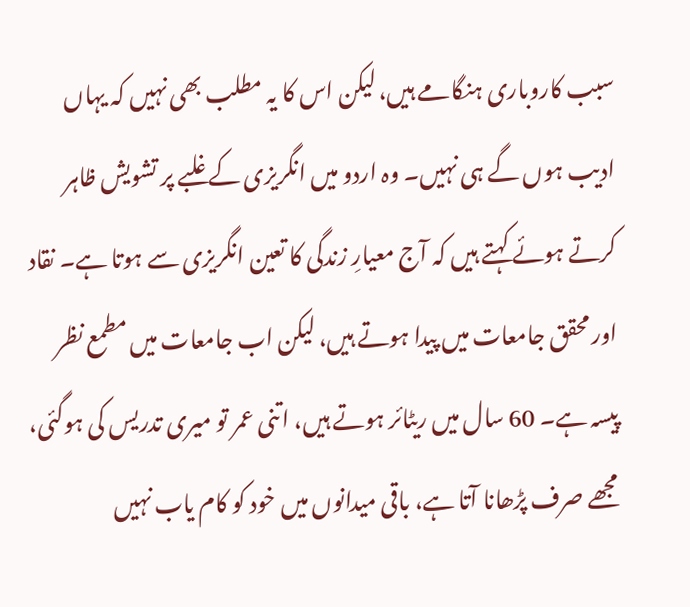سبب کاروباری ہنگامے ہیں، لیکن اس کا یہ مطلب بھی نہیں کہ یہاں ادیب ہوں گے ہی نہیں۔ وہ اردو میں انگریزی کے غلبے پر تشویش ظاہر کرتے ہوئے کہتے ہیں کہ آج معیارِ زندگی کا تعین انگریزی سے ہوتا ہے۔ نقاد اور محقق جامعات میں پیدا ہوتے ہیں، لیکن اب جامعات میں مطمع نظر پیسہ ہے۔ 60 سال میں ریٹائر ہوتے ہیں، اتنی عمر تو میری تدریس کی ہوگئی، مجھے صرف پڑھانا آتا ہے، باقی میدانوں میں خود کو کام یاب نہیں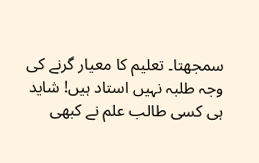سمجھتا۔ تعلیم کا معیار گرنے کی وجہ طلبہ نہیں استاد ہیں! شاید ہی کسی طالب علم نے کبھی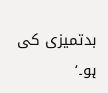بدتمیزی کی ہو۔‘